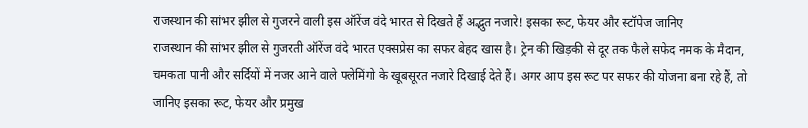राजस्थान की सांभर झील से गुजरने वाली इस ऑरेंज वंदे भारत से दिखते हैं अद्भुत नजारे! इसका रूट, फेयर और स्टॉपेज जानिए
राजस्थान की सांभर झील से गुजरती ऑरेंज वंदे भारत एक्सप्रेस का सफर बेहद खास है। ट्रेन की खिड़की से दूर तक फैले सफेद नमक के मैदान, चमकता पानी और सर्दियों में नजर आने वाले फ्लेमिंगो के खूबसूरत नजारे दिखाई देते हैं। अगर आप इस रूट पर सफर की योजना बना रहे हैं, तो जानिए इसका रूट, फेयर और प्रमुख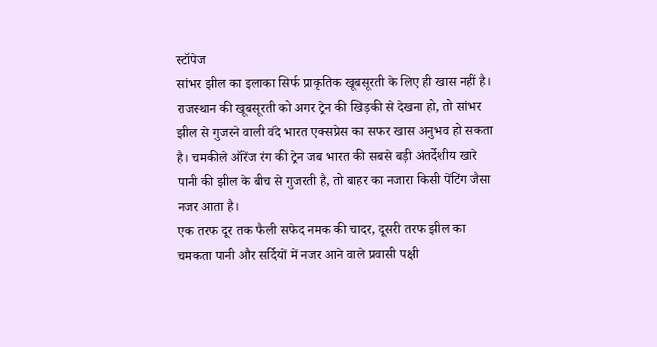स्टॉपेज
सांभर झील का इलाका सिर्फ प्राकृतिक खूबसूरती के लिए ही खास नहीं है।
राजस्थान की खूबसूरती को अगर ट्रेन की खिड़की से देखना हो, तो सांभर झील से गुजरने वाली वंदे भारत एक्सप्रेस का सफर खास अनुभव हो सकता है। चमकीले ऑरेंज रंग की ट्रेन जब भारत की सबसे बड़ी अंतर्देशीय खारे पानी की झील के बीच से गुजरती है, तो बाहर का नजारा किसी पेंटिंग जैसा नजर आता है।
एक तरफ दूर तक फैली सफेद नमक की चादर, दूसरी तरफ झील का चमकता पानी और सर्दियों में नजर आने वाले प्रवासी पक्षी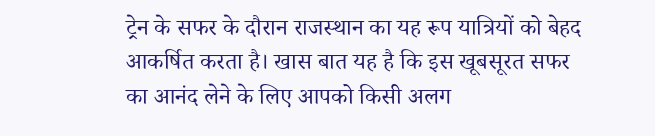ट्रेन के सफर के दौरान राजस्थान का यह रूप यात्रियों को बेहद आकर्षित करता है। खास बात यह है कि इस खूबसूरत सफर का आनंद लेने के लिए आपको किसी अलग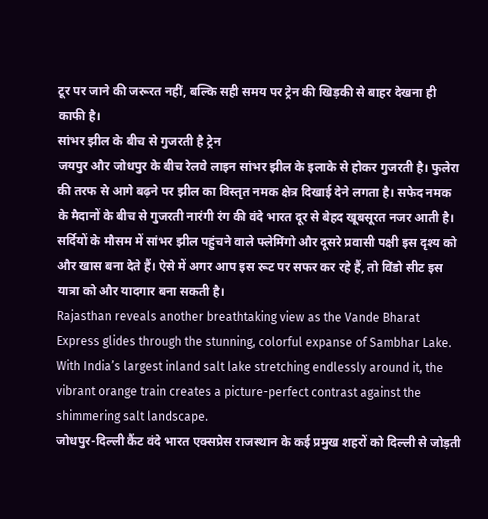टूर पर जाने की जरूरत नहीं, बल्कि सही समय पर ट्रेन की खिड़की से बाहर देखना ही काफी है।
सांभर झील के बीच से गुजरती है ट्रेन
जयपुर और जोधपुर के बीच रेलवे लाइन सांभर झील के इलाके से होकर गुजरती है। फुलेरा की तरफ से आगे बढ़ने पर झील का विस्तृत नमक क्षेत्र दिखाई देने लगता है। सफेद नमक के मैदानों के बीच से गुजरती नारंगी रंग की वंदे भारत दूर से बेहद खूबसूरत नजर आती है।
सर्दियों के मौसम में सांभर झील पहुंचने वाले फ्लेमिंगो और दूसरे प्रवासी पक्षी इस दृश्य को और खास बना देते हैं। ऐसे में अगर आप इस रूट पर सफर कर रहे हैं, तो विंडो सीट इस यात्रा को और यादगार बना सकती है।
Rajasthan reveals another breathtaking view as the Vande Bharat Express glides through the stunning, colorful expanse of Sambhar Lake. With India’s largest inland salt lake stretching endlessly around it, the vibrant orange train creates a picture-perfect contrast against the shimmering salt landscape.
जोधपुर-दिल्ली कैंट वंदे भारत एक्सप्रेस राजस्थान के कई प्रमुख शहरों को दिल्ली से जोड़ती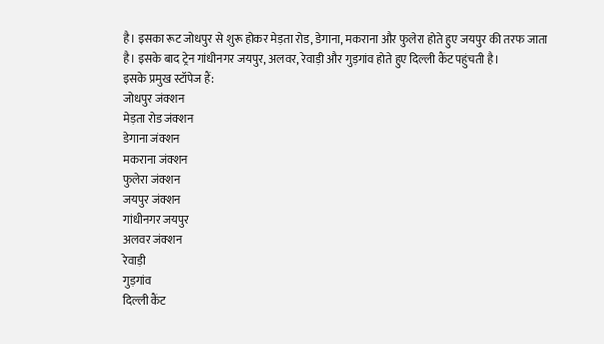है। इसका रूट जोधपुर से शुरू होकर मेड़ता रोड, डेगाना, मकराना और फुलेरा होते हुए जयपुर की तरफ जाता है। इसके बाद ट्रेन गांधीनगर जयपुर, अलवर, रेवाड़ी और गुड़गांव होते हुए दिल्ली कैंट पहुंचती है।
इसके प्रमुख स्टॉपेज हैं:
जोधपुर जंक्शन
मेड़ता रोड जंक्शन
डेगाना जंक्शन
मकराना जंक्शन
फुलेरा जंक्शन
जयपुर जंक्शन
गांधीनगर जयपुर
अलवर जंक्शन
रेवाड़ी
गुड़गांव
दिल्ली कैंट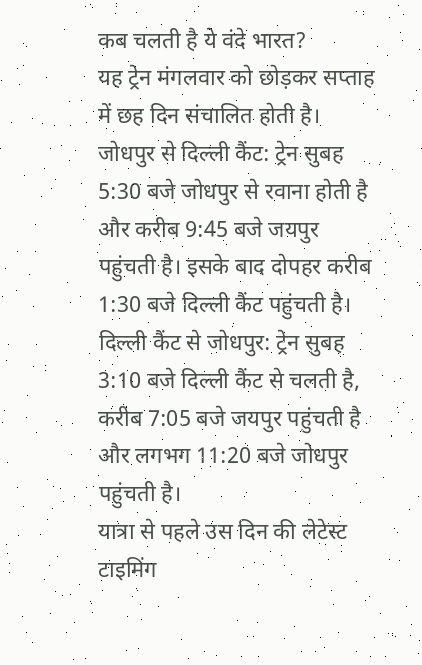कब चलती है ये वंदे भारत?
यह ट्रेन मंगलवार को छोड़कर सप्ताह में छह दिन संचालित होती है।
जोधपुर से दिल्ली कैंट: ट्रेन सुबह 5:30 बजे जोधपुर से रवाना होती है और करीब 9:45 बजे जयपुर पहुंचती है। इसके बाद दोपहर करीब 1:30 बजे दिल्ली कैंट पहुंचती है।
दिल्ली कैंट से जोधपुर: ट्रेन सुबह 3:10 बजे दिल्ली कैंट से चलती है, करीब 7:05 बजे जयपुर पहुंचती है और लगभग 11:20 बजे जोधपुर पहुंचती है।
यात्रा से पहले उस दिन की लेटेस्ट टाइमिंग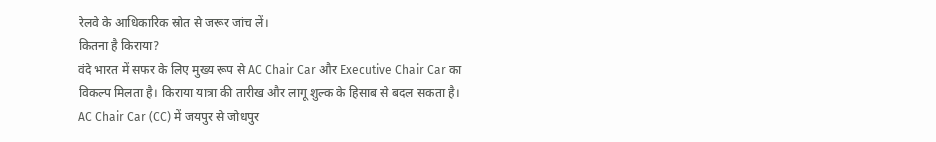रेलवे के आधिकारिक स्रोत से जरूर जांच लें।
कितना है किराया?
वंदे भारत में सफर के लिए मुख्य रूप से AC Chair Car और Executive Chair Car का विकल्प मिलता है। किराया यात्रा की तारीख और लागू शुल्क के हिसाब से बदल सकता है।
AC Chair Car (CC) में जयपुर से जोधपुर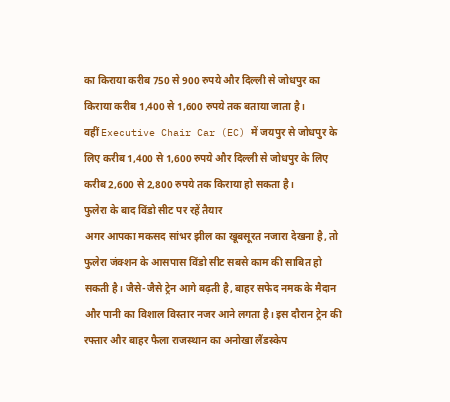का किराया करीब 750 से 900 रुपये और दिल्ली से जोधपुर का किराया करीब 1,400 से 1,600 रुपये तक बताया जाता है।
वहीं Executive Chair Car (EC) में जयपुर से जोधपुर के लिए करीब 1,400 से 1,600 रुपये और दिल्ली से जोधपुर के लिए करीब 2,600 से 2,800 रुपये तक किराया हो सकता है।
फुलेरा के बाद विंडो सीट पर रहें तैयार
अगर आपका मकसद सांभर झील का खूबसूरत नजारा देखना है, तो फुलेरा जंक्शन के आसपास विंडो सीट सबसे काम की साबित हो सकती है। जैसे-जैसे ट्रेन आगे बढ़ती है, बाहर सफेद नमक के मैदान और पानी का विशाल विस्तार नजर आने लगता है। इस दौरान ट्रेन की रफ्तार और बाहर फैला राजस्थान का अनोखा लैंडस्केप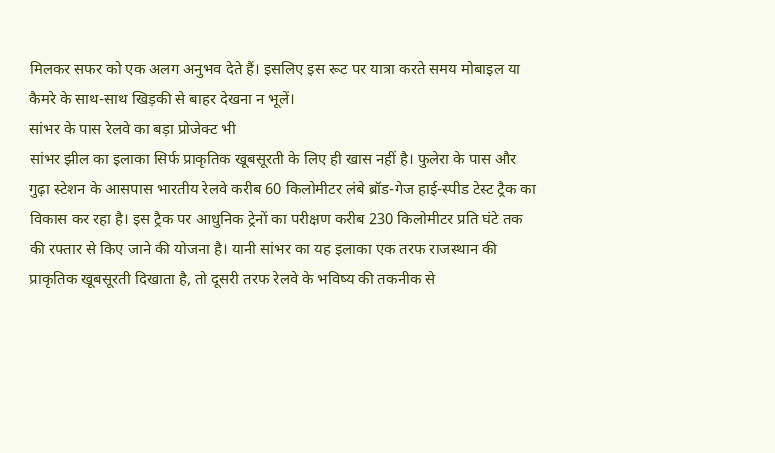मिलकर सफर को एक अलग अनुभव देते हैं। इसलिए इस रूट पर यात्रा करते समय मोबाइल या कैमरे के साथ-साथ खिड़की से बाहर देखना न भूलें।
सांभर के पास रेलवे का बड़ा प्रोजेक्ट भी
सांभर झील का इलाका सिर्फ प्राकृतिक खूबसूरती के लिए ही खास नहीं है। फुलेरा के पास और गुढ़ा स्टेशन के आसपास भारतीय रेलवे करीब 60 किलोमीटर लंबे ब्रॉड-गेज हाई-स्पीड टेस्ट ट्रैक का विकास कर रहा है। इस ट्रैक पर आधुनिक ट्रेनों का परीक्षण करीब 230 किलोमीटर प्रति घंटे तक की रफ्तार से किए जाने की योजना है। यानी सांभर का यह इलाका एक तरफ राजस्थान की प्राकृतिक खूबसूरती दिखाता है, तो दूसरी तरफ रेलवे के भविष्य की तकनीक से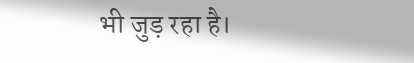भी जुड़ रहा है।